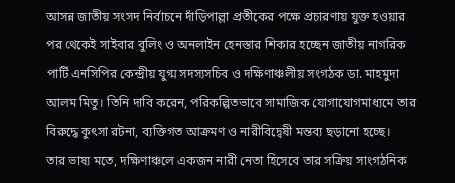আসন্ন জাতীয় সংসদ নির্বাচনে দাঁড়িপাল্লা প্রতীকের পক্ষে প্রচারণায় যুক্ত হওয়ার পর থেকেই সাইবার বুলিং ও অনলাইন হেনস্তার শিকার হচ্ছেন জাতীয় নাগরিক পার্টি এনসিপির কেন্দ্রীয় যুগ্ম সদস্যসচিব ও দক্ষিণাঞ্চলীয় সংগঠক ডা. মাহমুদা আলম মিতু। তিনি দাবি করেন, পরিকল্পিতভাবে সামাজিক যোগাযোগমাধ্যমে তার বিরুদ্ধে কুৎসা রটনা, ব্যক্তিগত আক্রমণ ও নারীবিদ্বেষী মন্তব্য ছড়ানো হচ্ছে।
তার ভাষ্য মতে, দক্ষিণাঞ্চলে একজন নারী নেতা হিসেবে তার সক্রিয় সাংগঠনিক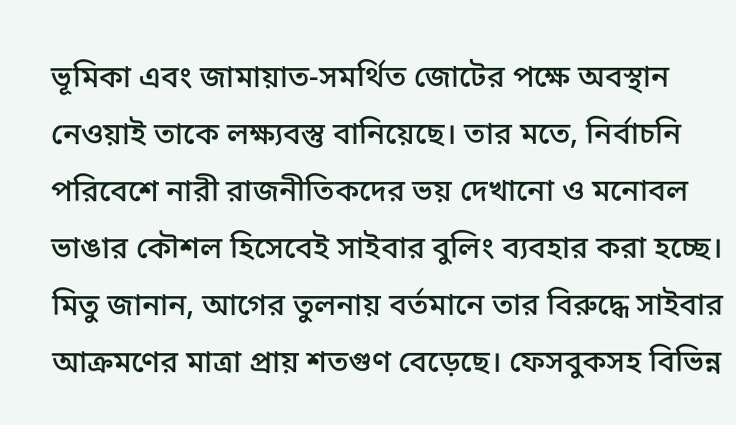ভূমিকা এবং জামায়াত-সমর্থিত জোটের পক্ষে অবস্থান নেওয়াই তাকে লক্ষ্যবস্তু বানিয়েছে। তার মতে, নির্বাচনি পরিবেশে নারী রাজনীতিকদের ভয় দেখানো ও মনোবল ভাঙার কৌশল হিসেবেই সাইবার বুলিং ব্যবহার করা হচ্ছে।
মিতু জানান, আগের তুলনায় বর্তমানে তার বিরুদ্ধে সাইবার আক্রমণের মাত্রা প্রায় শতগুণ বেড়েছে। ফেসবুকসহ বিভিন্ন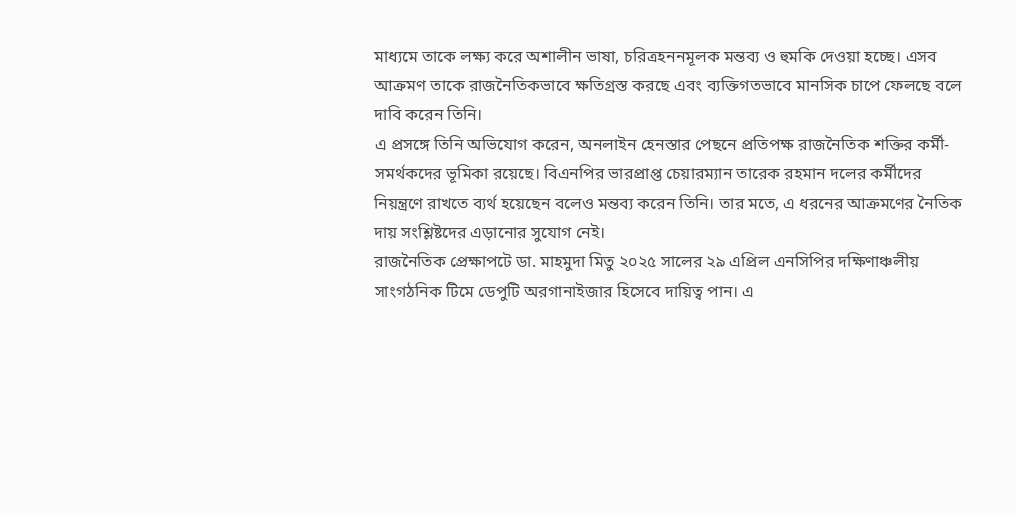মাধ্যমে তাকে লক্ষ্য করে অশালীন ভাষা, চরিত্রহননমূলক মন্তব্য ও হুমকি দেওয়া হচ্ছে। এসব আক্রমণ তাকে রাজনৈতিকভাবে ক্ষতিগ্রস্ত করছে এবং ব্যক্তিগতভাবে মানসিক চাপে ফেলছে বলে দাবি করেন তিনি।
এ প্রসঙ্গে তিনি অভিযোগ করেন, অনলাইন হেনস্তার পেছনে প্রতিপক্ষ রাজনৈতিক শক্তির কর্মী-সমর্থকদের ভূমিকা রয়েছে। বিএনপির ভারপ্রাপ্ত চেয়ারম্যান তারেক রহমান দলের কর্মীদের নিয়ন্ত্রণে রাখতে ব্যর্থ হয়েছেন বলেও মন্তব্য করেন তিনি। তার মতে, এ ধরনের আক্রমণের নৈতিক দায় সংশ্লিষ্টদের এড়ানোর সুযোগ নেই।
রাজনৈতিক প্রেক্ষাপটে ডা. মাহমুদা মিতু ২০২৫ সালের ২৯ এপ্রিল এনসিপির দক্ষিণাঞ্চলীয় সাংগঠনিক টিমে ডেপুটি অরগানাইজার হিসেবে দায়িত্ব পান। এ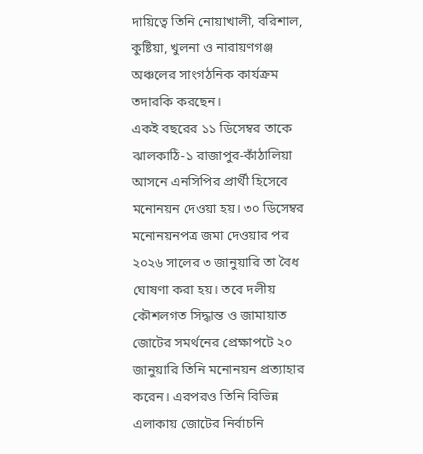দায়িত্বে তিনি নোয়াখালী, বরিশাল, কুষ্টিয়া, খুলনা ও নারায়ণগঞ্জ অঞ্চলের সাংগঠনিক কার্যক্রম তদারকি করছেন।
একই বছরের ১১ ডিসেম্বর তাকে ঝালকাঠি-১ রাজাপুর-কাঁঠালিয়া আসনে এনসিপির প্রার্থী হিসেবে মনোনয়ন দেওয়া হয়। ৩০ ডিসেম্বর মনোনয়নপত্র জমা দেওয়ার পর ২০২৬ সালের ৩ জানুয়ারি তা বৈধ ঘোষণা করা হয়। তবে দলীয় কৌশলগত সিদ্ধান্ত ও জামায়াত জোটের সমর্থনের প্রেক্ষাপটে ২০ জানুয়ারি তিনি মনোনয়ন প্রত্যাহার করেন। এরপরও তিনি বিভিন্ন এলাকায় জোটের নির্বাচনি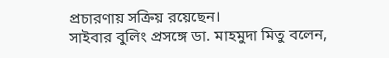প্রচারণায় সক্রিয় রয়েছেন।
সাইবার বুলিং প্রসঙ্গে ডা. মাহমুদা মিতু বলেন,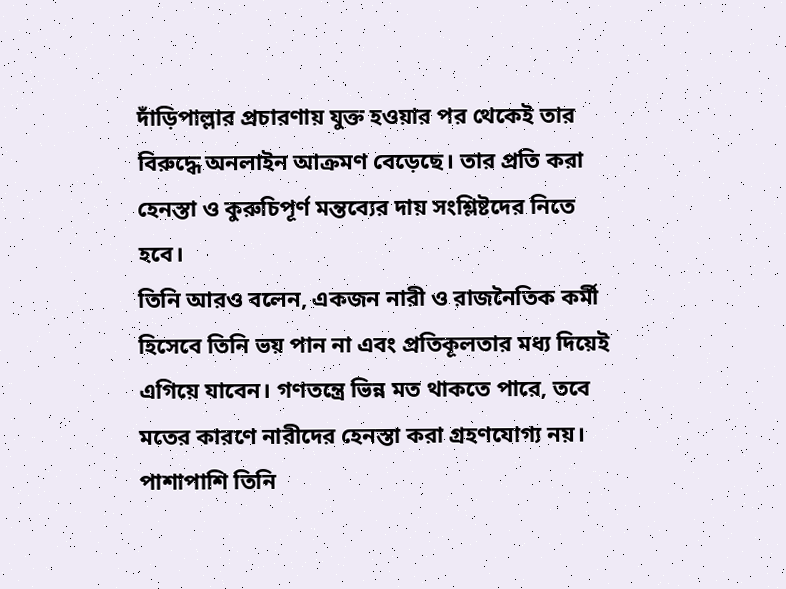দাঁড়িপাল্লার প্রচারণায় যুক্ত হওয়ার পর থেকেই তার বিরুদ্ধে অনলাইন আক্রমণ বেড়েছে। তার প্রতি করা হেনস্তা ও কুরুচিপূর্ণ মন্তব্যের দায় সংশ্লিষ্টদের নিতে হবে।
তিনি আরও বলেন, একজন নারী ও রাজনৈতিক কর্মী হিসেবে তিনি ভয় পান না এবং প্রতিকূলতার মধ্য দিয়েই এগিয়ে যাবেন। গণতন্ত্রে ভিন্ন মত থাকতে পারে, তবে মতের কারণে নারীদের হেনস্তা করা গ্রহণযোগ্য নয়। পাশাপাশি তিনি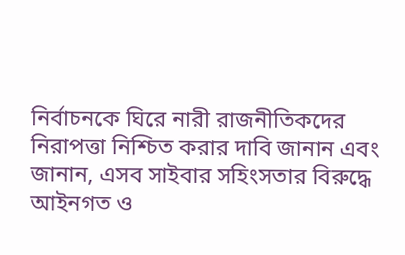নির্বাচনকে ঘিরে নারী রাজনীতিকদের নিরাপত্তা নিশ্চিত করার দাবি জানান এবং জানান, এসব সাইবার সহিংসতার বিরুদ্ধে আইনগত ও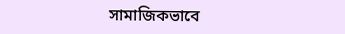সামাজিকভাবে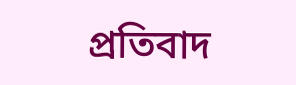প্রতিবাদ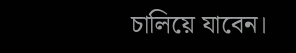চালিয়ে যাবেন।